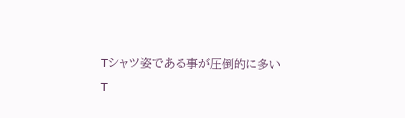Tシャツ姿である事が圧倒的に多い
T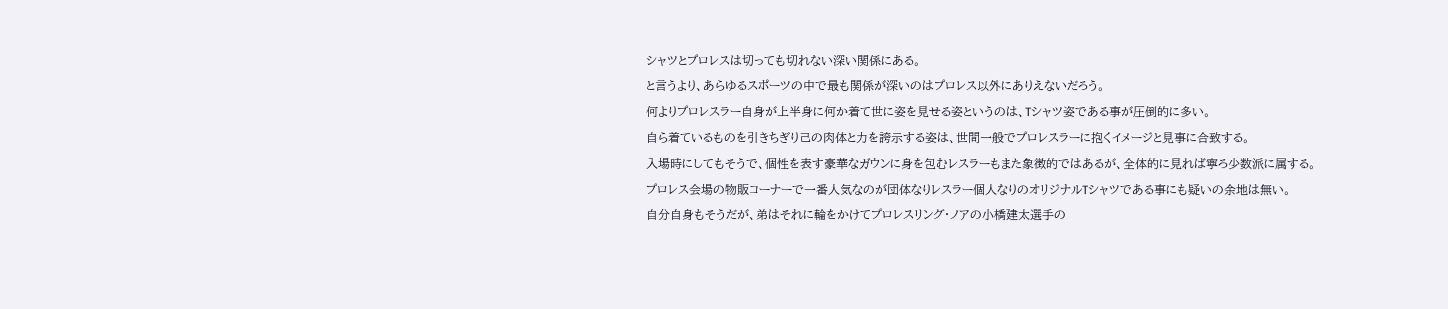シャツとプロレスは切っても切れない深い関係にある。
と言うより、あらゆるスポーツの中で最も関係が深いのはプロレス以外にありえないだろう。
何よりプロレスラー自身が上半身に何か着て世に姿を見せる姿というのは、Tシャツ姿である事が圧倒的に多い。
自ら着ているものを引きちぎり己の肉体と力を誇示する姿は、世間一般でプロレスラーに抱くイメージと見事に合致する。
入場時にしてもそうで、個性を表す豪華なガウンに身を包むレスラーもまた象徴的ではあるが、全体的に見れば寧ろ少数派に属する。
プロレス会場の物販コーナーで一番人気なのが団体なりレスラー個人なりのオリジナルTシャツである事にも疑いの余地は無い。
自分自身もそうだが、弟はそれに輪をかけてプロレスリング・ノアの小橋建太選手の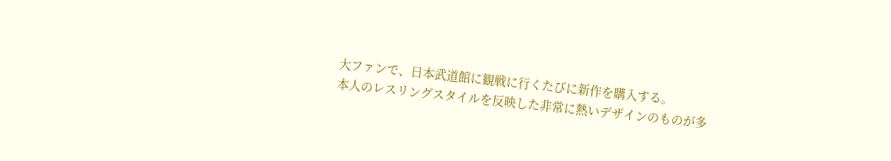大ファンで、日本武道館に観戦に行くたびに新作を購入する。
本人のレスリングスタイルを反映した非常に熱いデザインのものが多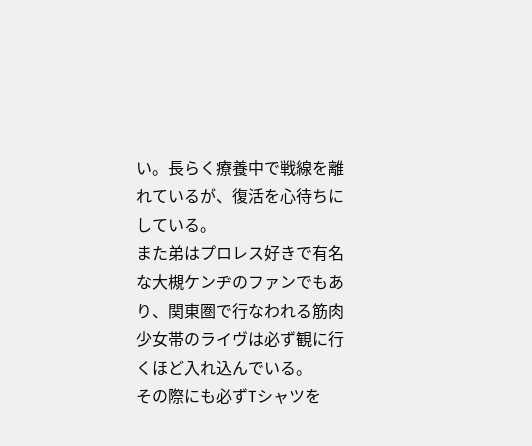い。長らく療養中で戦線を離れているが、復活を心待ちにしている。
また弟はプロレス好きで有名な大槻ケンヂのファンでもあり、関東圏で行なわれる筋肉少女帯のライヴは必ず観に行くほど入れ込んでいる。
その際にも必ずTシャツを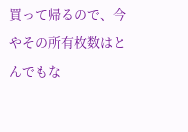買って帰るので、今やその所有枚数はとんでもな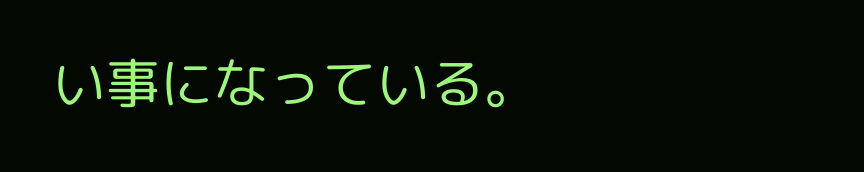い事になっている。